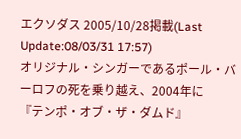エクソダス 2005/10/28掲載(Last Update:08/03/31 17:57)
オリジナル・シンガーであるポール・バーロフの死を乗り越え、2004年に
『テンポ・オブ・ザ・ダムド』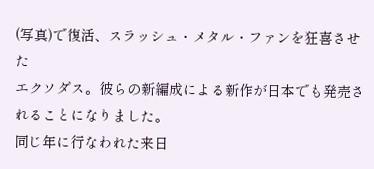(写真)で復活、スラッシュ・メタル・ファンを狂喜させた
エクソダス。彼らの新編成による新作が日本でも発売されることになりました。
同じ年に行なわれた来日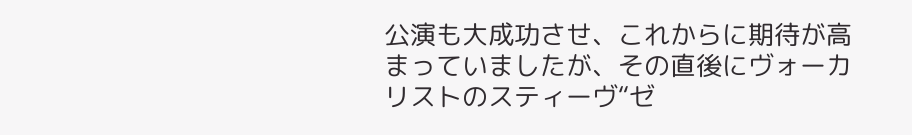公演も大成功させ、これからに期待が高まっていましたが、その直後にヴォーカリストのスティーヴ“ゼ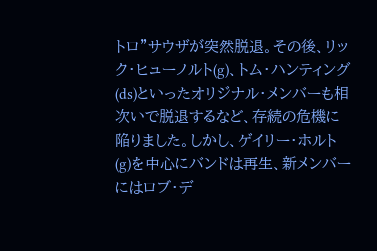トロ”サウザが突然脱退。その後、リック・ヒューノルト(g)、トム・ハンティング(ds)といったオリジナル・メンバーも相次いで脱退するなど、存続の危機に陥りました。しかし、ゲイリー・ホルト(g)を中心にバンドは再生、新メンバーにはロブ・デ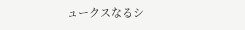ュークスなるシ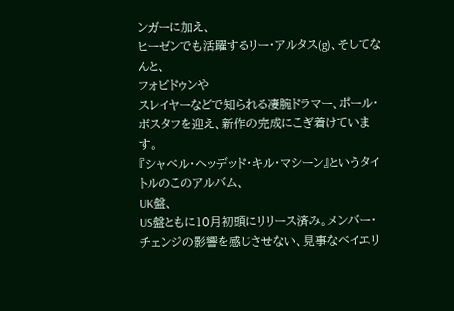ンガーに加え、
ヒーゼンでも活躍するリー・アルタス(g)、そしてなんと、
フォビドゥンや
スレイヤーなどで知られる凄腕ドラマー、ポール・ボスタフを迎え、新作の完成にこぎ着けています。
『シャベル・ヘッデッド・キル・マシーン』というタイトルのこのアルバム、
UK盤、
US盤ともに10月初頭にリリース済み。メンバー・チェンジの影響を感じさせない、見事なベイエリ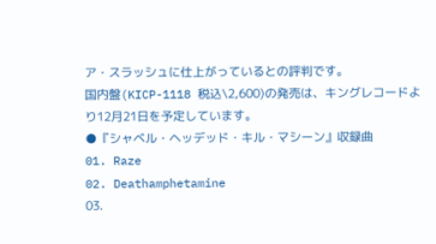ア・スラッシュに仕上がっているとの評判です。
国内盤(KICP-1118 税込\2,600)の発売は、キングレコードより12月21日を予定しています。
●『シャベル・ヘッデッド・キル・マシーン』収録曲
01. Raze
02. Deathamphetamine
03.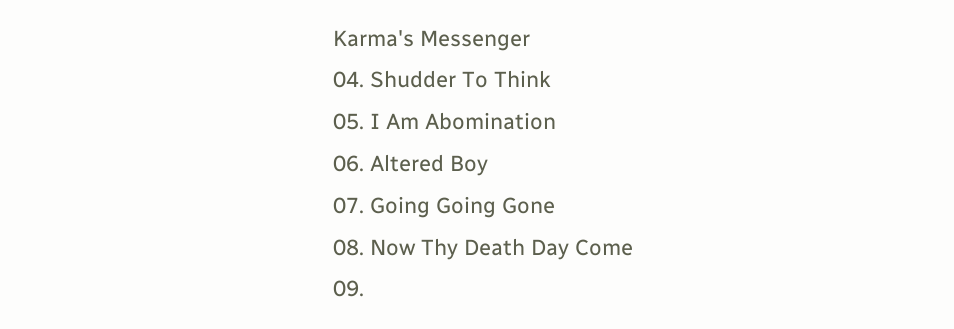Karma's Messenger
04. Shudder To Think
05. I Am Abomination
06. Altered Boy
07. Going Going Gone
08. Now Thy Death Day Come
09.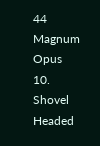44 Magnum Opus
10. Shovel Headed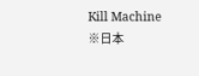Kill Machine
※日本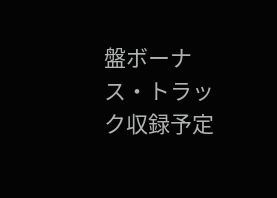盤ボーナス・トラック収録予定